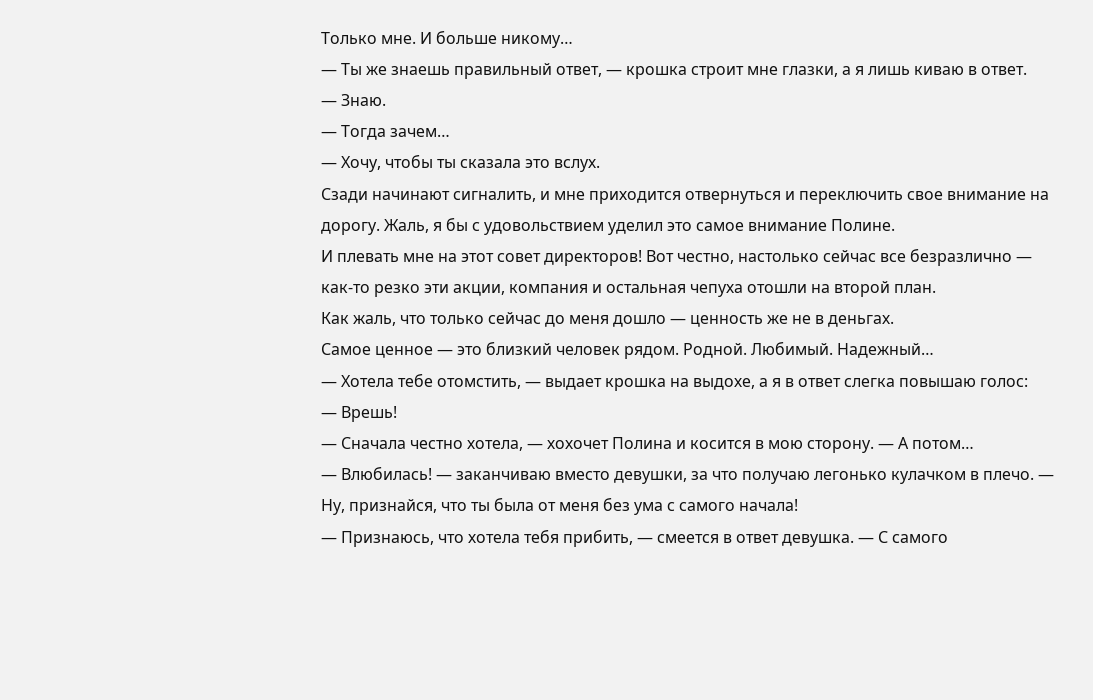Только мне. И больше никому…
— Ты же знаешь правильный ответ, — крошка строит мне глазки, а я лишь киваю в ответ.
— Знаю.
— Тогда зачем…
— Хочу, чтобы ты сказала это вслух.
Сзади начинают сигналить, и мне приходится отвернуться и переключить свое внимание на дорогу. Жаль, я бы с удовольствием уделил это самое внимание Полине.
И плевать мне на этот совет директоров! Вот честно, настолько сейчас все безразлично — как-то резко эти акции, компания и остальная чепуха отошли на второй план.
Как жаль, что только сейчас до меня дошло — ценность же не в деньгах.
Самое ценное — это близкий человек рядом. Родной. Любимый. Надежный…
— Хотела тебе отомстить, — выдает крошка на выдохе, а я в ответ слегка повышаю голос:
— Врешь!
— Сначала честно хотела, — хохочет Полина и косится в мою сторону. — А потом…
— Влюбилась! — заканчиваю вместо девушки, за что получаю легонько кулачком в плечо. — Ну, признайся, что ты была от меня без ума с самого начала!
— Признаюсь, что хотела тебя прибить, — смеется в ответ девушка. — С самого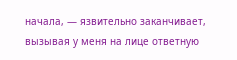начала, — язвительно заканчивает, вызывая у меня на лице ответную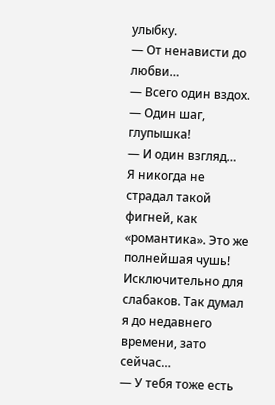улыбку.
— От ненависти до любви…
— Всего один вздох.
— Один шаг, глупышка!
— И один взгляд…
Я никогда не страдал такой фигней, как «романтика». Это же полнейшая чушь! Исключительно для слабаков. Так думал я до недавнего времени, зато сейчас…
— У тебя тоже есть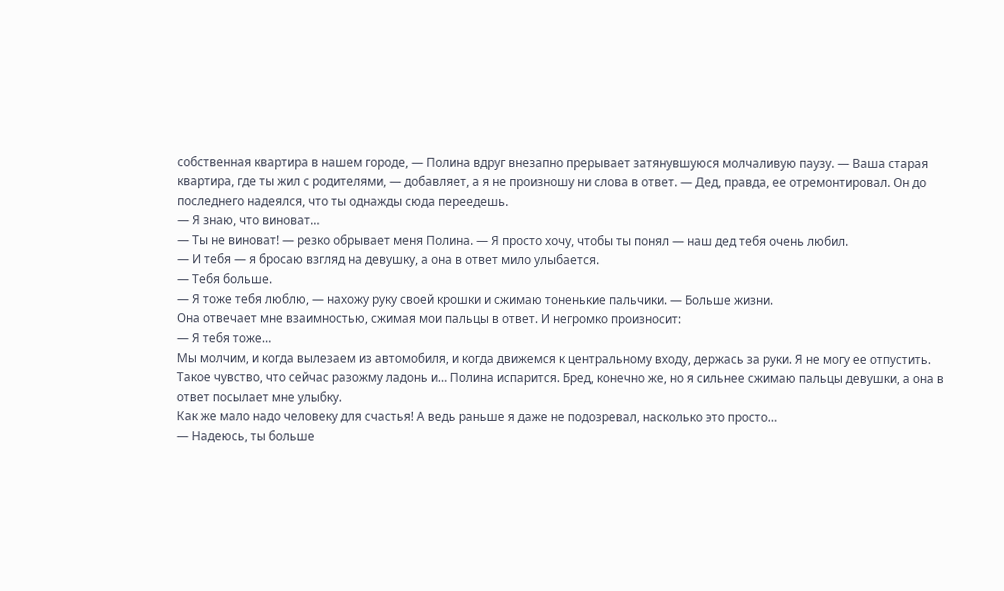собственная квартира в нашем городе, — Полина вдруг внезапно прерывает затянувшуюся молчаливую паузу. — Ваша старая квартира, где ты жил с родителями, — добавляет, а я не произношу ни слова в ответ. — Дед, правда, ее отремонтировал. Он до последнего надеялся, что ты однажды сюда переедешь.
— Я знаю, что виноват…
— Ты не виноват! — резко обрывает меня Полина. — Я просто хочу, чтобы ты понял — наш дед тебя очень любил.
— И тебя — я бросаю взгляд на девушку, а она в ответ мило улыбается.
— Тебя больше.
— Я тоже тебя люблю, — нахожу руку своей крошки и сжимаю тоненькие пальчики. — Больше жизни.
Она отвечает мне взаимностью, сжимая мои пальцы в ответ. И негромко произносит:
— Я тебя тоже…
Мы молчим, и когда вылезаем из автомобиля, и когда движемся к центральному входу, держась за руки. Я не могу ее отпустить. Такое чувство, что сейчас разожму ладонь и… Полина испарится. Бред, конечно же, но я сильнее сжимаю пальцы девушки, а она в ответ посылает мне улыбку.
Как же мало надо человеку для счастья! А ведь раньше я даже не подозревал, насколько это просто…
— Надеюсь, ты больше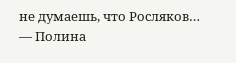не думаешь, что Росляков… — Полина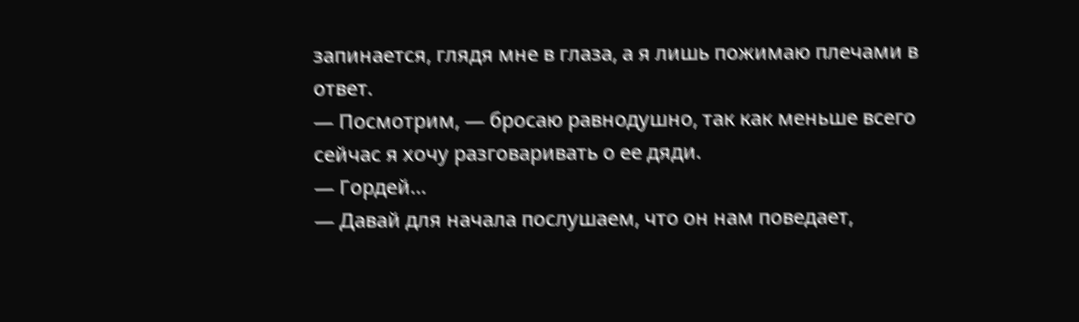запинается, глядя мне в глаза, а я лишь пожимаю плечами в ответ.
— Посмотрим, — бросаю равнодушно, так как меньше всего сейчас я хочу разговаривать о ее дяди.
— Гордей…
— Давай для начала послушаем, что он нам поведает,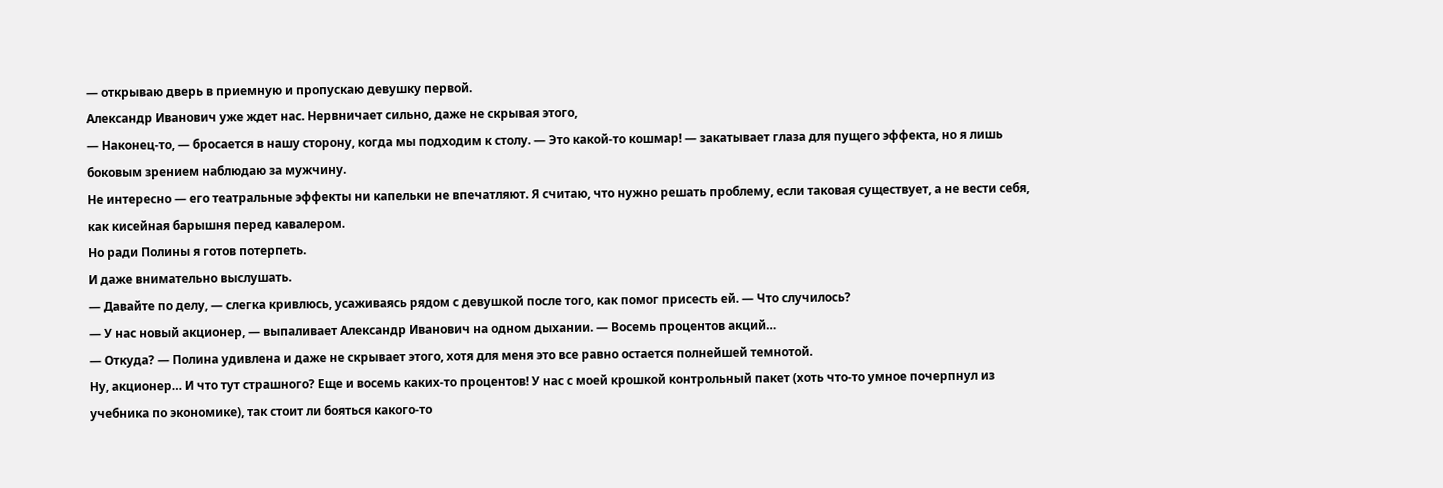— открываю дверь в приемную и пропускаю девушку первой.
Александр Иванович уже ждет нас. Нервничает сильно, даже не скрывая этого,
— Наконец-то, — бросается в нашу сторону, когда мы подходим к столу. — Это какой-то кошмар! — закатывает глаза для пущего эффекта, но я лишь боковым зрением наблюдаю за мужчину.
Не интересно — его театральные эффекты ни капельки не впечатляют. Я считаю, что нужно решать проблему, если таковая существует, а не вести себя, как кисейная барышня перед кавалером.
Но ради Полины я готов потерпеть.
И даже внимательно выслушать.
— Давайте по делу, — слегка кривлюсь, усаживаясь рядом с девушкой после того, как помог присесть ей. — Что случилось?
— У нас новый акционер, — выпаливает Александр Иванович на одном дыхании. — Восемь процентов акций…
— Откуда? — Полина удивлена и даже не скрывает этого, хотя для меня это все равно остается полнейшей темнотой.
Ну, акционер… И что тут страшного? Еще и восемь каких-то процентов! У нас с моей крошкой контрольный пакет (хоть что-то умное почерпнул из учебника по экономике), так стоит ли бояться какого-то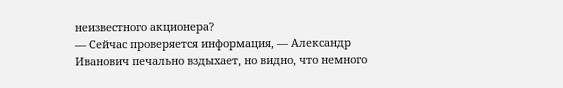неизвестного акционера?
— Сейчас проверяется информация, — Александр Иванович печально вздыхает, но видно, что немного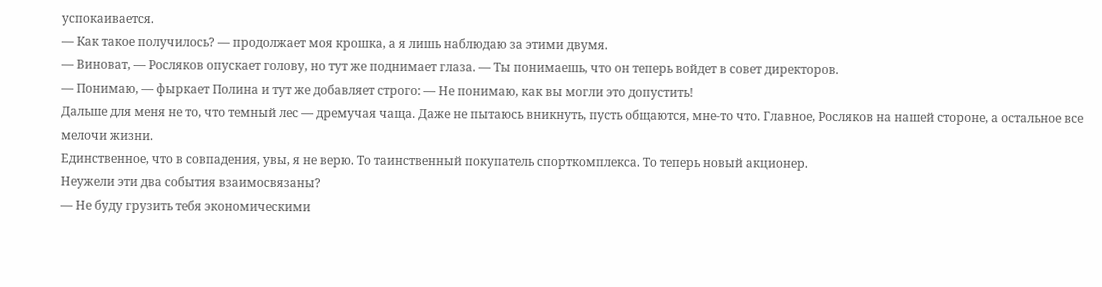успокаивается.
— Как такое получилось? — продолжает моя крошка, а я лишь наблюдаю за этими двумя.
— Виноват, — Росляков опускает голову, но тут же поднимает глаза. — Ты понимаешь, что он теперь войдет в совет директоров.
— Понимаю, — фыркает Полина и тут же добавляет строго: — Не понимаю, как вы могли это допустить!
Дальше для меня не то, что темный лес — дремучая чаща. Даже не пытаюсь вникнуть, пусть общаются, мне-то что. Главное, Росляков на нашей стороне, а остальное все мелочи жизни.
Единственное, что в совпадения, увы, я не верю. То таинственный покупатель спорткомплекса. То теперь новый акционер.
Неужели эти два события взаимосвязаны?
— Не буду грузить тебя экономическими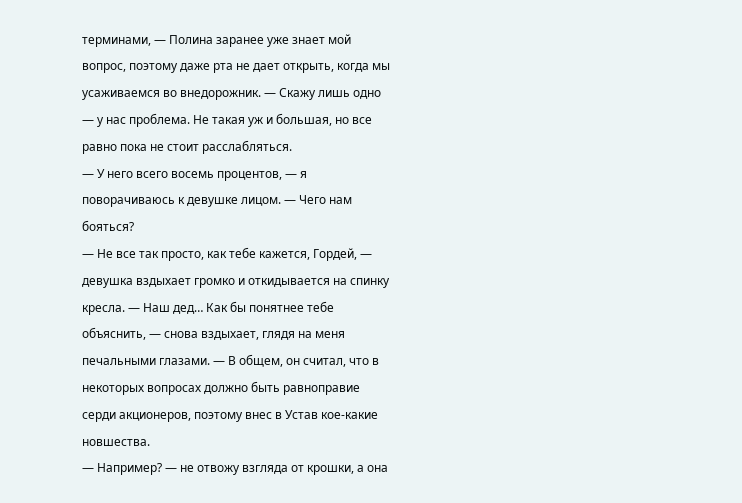терминами, — Полина заранее уже знает мой вопрос, поэтому даже рта не дает открыть, когда мы усаживаемся во внедорожник. — Скажу лишь одно — у нас проблема. Не такая уж и большая, но все равно пока не стоит расслабляться.
— У него всего восемь процентов, — я поворачиваюсь к девушке лицом. — Чего нам бояться?
— Не все так просто, как тебе кажется, Гордей, — девушка вздыхает громко и откидывается на спинку кресла. — Наш дед… Как бы понятнее тебе объяснить, — снова вздыхает, глядя на меня печальными глазами. — В общем, он считал, что в некоторых вопросах должно быть равноправие серди акционеров, поэтому внес в Устав кое-какие новшества.
— Например? — не отвожу взгляда от крошки, а она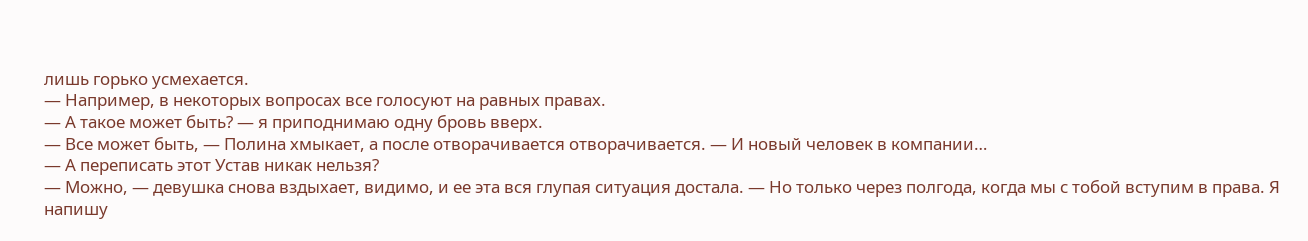лишь горько усмехается.
— Например, в некоторых вопросах все голосуют на равных правах.
— А такое может быть? — я приподнимаю одну бровь вверх.
— Все может быть, — Полина хмыкает, а после отворачивается отворачивается. — И новый человек в компании…
— А переписать этот Устав никак нельзя?
— Можно, — девушка снова вздыхает, видимо, и ее эта вся глупая ситуация достала. — Но только через полгода, когда мы с тобой вступим в права. Я напишу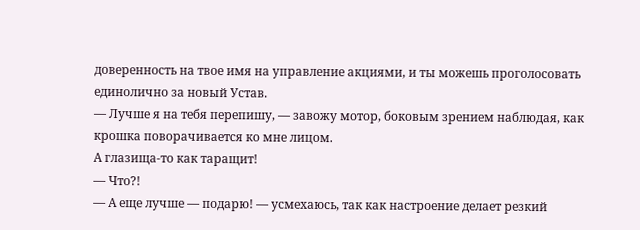доверенность на твое имя на управление акциями, и ты можешь проголосовать единолично за новый Устав.
— Лучше я на тебя перепишу, — завожу мотор, боковым зрением наблюдая, как крошка поворачивается ко мне лицом.
А глазища-то как таращит!
— Что?!
— А еще лучше — подарю! — усмехаюсь, так как настроение делает резкий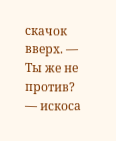скачок вверх. — Ты же не против? — искоса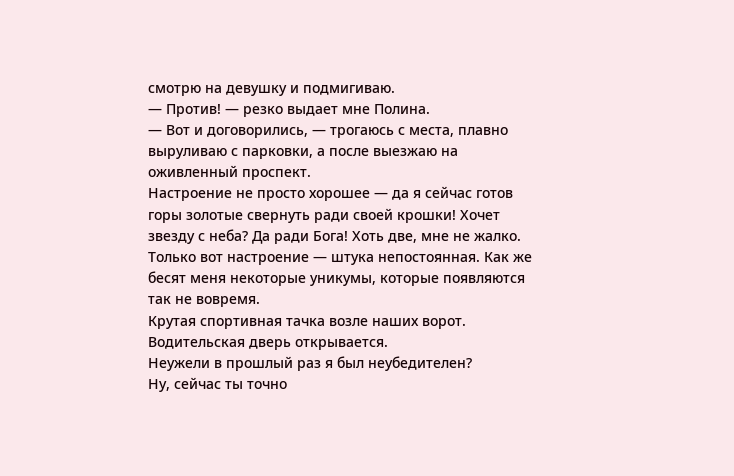смотрю на девушку и подмигиваю.
— Против! — резко выдает мне Полина.
— Вот и договорились, — трогаюсь с места, плавно выруливаю с парковки, а после выезжаю на оживленный проспект.
Настроение не просто хорошее — да я сейчас готов горы золотые свернуть ради своей крошки! Хочет звезду с неба? Да ради Бога! Хоть две, мне не жалко.
Только вот настроение — штука непостоянная. Как же бесят меня некоторые уникумы, которые появляются так не вовремя.
Крутая спортивная тачка возле наших ворот. Водительская дверь открывается.
Неужели в прошлый раз я был неубедителен?
Ну, сейчас ты точно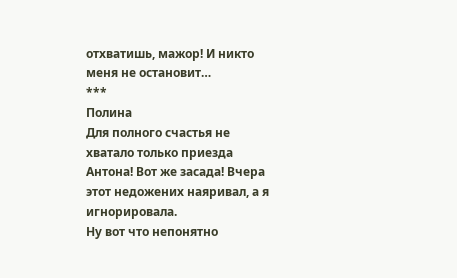отхватишь, мажор! И никто меня не остановит…
***
Полина
Для полного счастья не хватало только приезда Антона! Вот же засада! Вчера этот недожених наяривал, а я игнорировала.
Ну вот что непонятно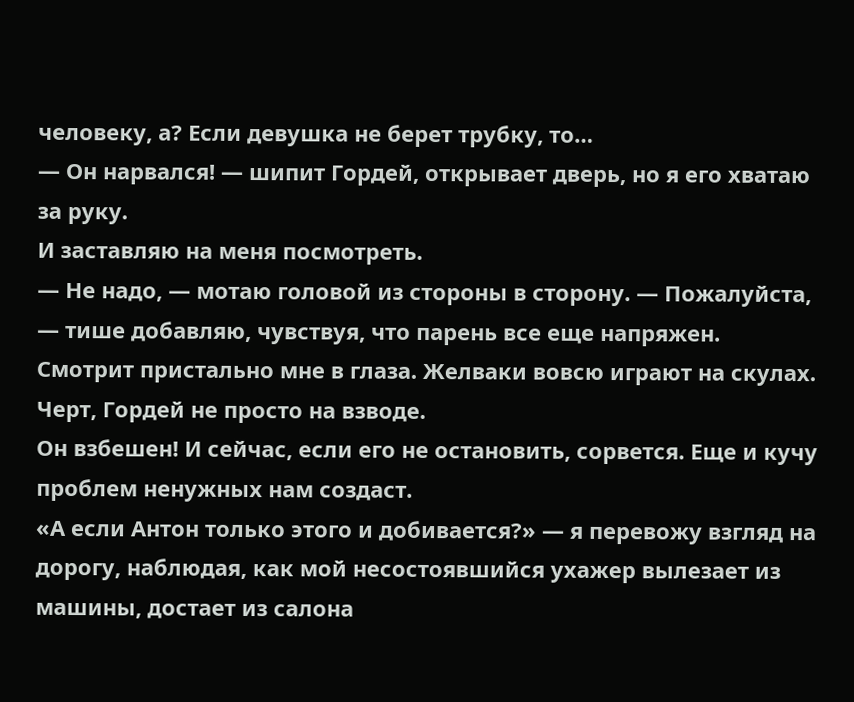человеку, а? Если девушка не берет трубку, то…
— Он нарвался! — шипит Гордей, открывает дверь, но я его хватаю за руку.
И заставляю на меня посмотреть.
— Не надо, — мотаю головой из стороны в сторону. — Пожалуйста, — тише добавляю, чувствуя, что парень все еще напряжен.
Смотрит пристально мне в глаза. Желваки вовсю играют на скулах. Черт, Гордей не просто на взводе.
Он взбешен! И сейчас, если его не остановить, сорвется. Еще и кучу проблем ненужных нам создаст.
«А если Антон только этого и добивается?» — я перевожу взгляд на дорогу, наблюдая, как мой несостоявшийся ухажер вылезает из машины, достает из салона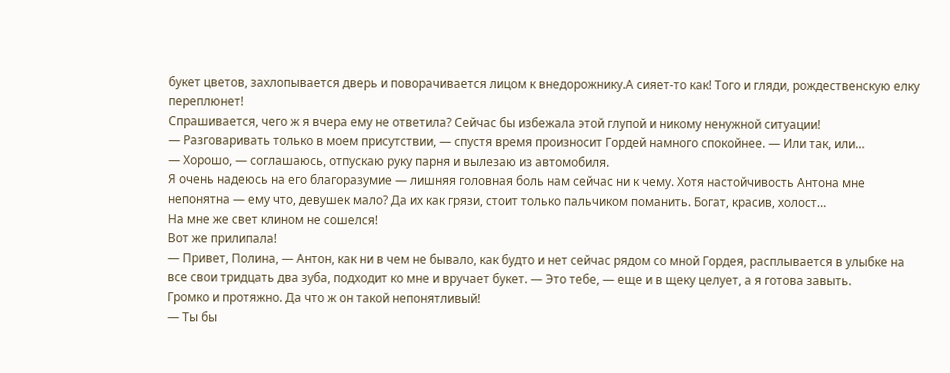букет цветов, захлопывается дверь и поворачивается лицом к внедорожнику.А сияет-то как! Того и гляди, рождественскую елку переплюнет!
Спрашивается, чего ж я вчера ему не ответила? Сейчас бы избежала этой глупой и никому ненужной ситуации!
— Разговаривать только в моем присутствии, — спустя время произносит Гордей намного спокойнее. — Или так, или…
— Хорошо, — соглашаюсь, отпускаю руку парня и вылезаю из автомобиля.
Я очень надеюсь на его благоразумие — лишняя головная боль нам сейчас ни к чему. Хотя настойчивость Антона мне непонятна — ему что, девушек мало? Да их как грязи, стоит только пальчиком поманить. Богат, красив, холост…
На мне же свет клином не сошелся!
Вот же прилипала!
— Привет, Полина, — Антон, как ни в чем не бывало, как будто и нет сейчас рядом со мной Гордея, расплывается в улыбке на все свои тридцать два зуба, подходит ко мне и вручает букет. — Это тебе, — еще и в щеку целует, а я готова завыть.
Громко и протяжно. Да что ж он такой непонятливый!
— Ты бы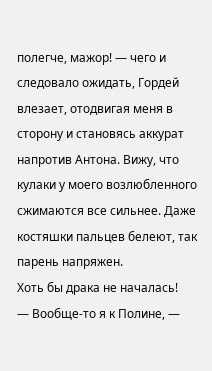полегче, мажор! — чего и следовало ожидать, Гордей влезает, отодвигая меня в сторону и становясь аккурат напротив Антона. Вижу, что кулаки у моего возлюбленного сжимаются все сильнее. Даже костяшки пальцев белеют, так парень напряжен.
Хоть бы драка не началась!
— Вообще-то я к Полине, —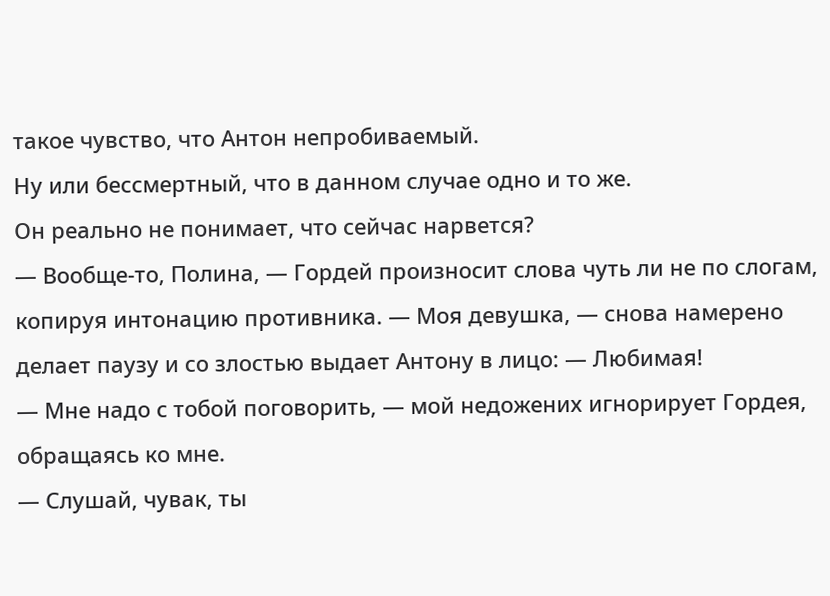такое чувство, что Антон непробиваемый.
Ну или бессмертный, что в данном случае одно и то же.
Он реально не понимает, что сейчас нарвется?
— Вообще-то, Полина, — Гордей произносит слова чуть ли не по слогам, копируя интонацию противника. — Моя девушка, — снова намерено делает паузу и со злостью выдает Антону в лицо: — Любимая!
— Мне надо с тобой поговорить, — мой недожених игнорирует Гордея, обращаясь ко мне.
— Слушай, чувак, ты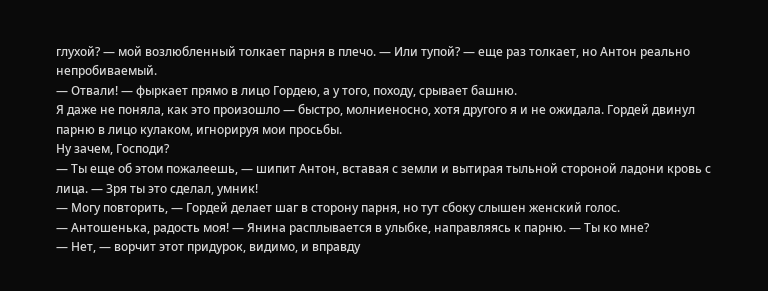глухой? — мой возлюбленный толкает парня в плечо. — Или тупой? — еще раз толкает, но Антон реально непробиваемый.
— Отвали! — фыркает прямо в лицо Гордею, а у того, походу, срывает башню.
Я даже не поняла, как это произошло — быстро, молниеносно, хотя другого я и не ожидала. Гордей двинул парню в лицо кулаком, игнорируя мои просьбы.
Ну зачем, Господи?
— Ты еще об этом пожалеешь, — шипит Антон, вставая с земли и вытирая тыльной стороной ладони кровь с лица. — Зря ты это сделал, умник!
— Могу повторить, — Гордей делает шаг в сторону парня, но тут сбоку слышен женский голос.
— Антошенька, радость моя! — Янина расплывается в улыбке, направляясь к парню. — Ты ко мне?
— Нет, — ворчит этот придурок, видимо, и вправду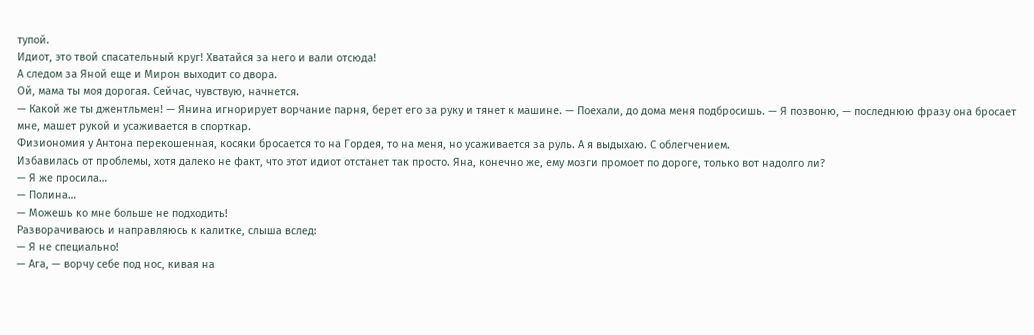тупой.
Идиот, это твой спасательный круг! Хватайся за него и вали отсюда!
А следом за Яной еще и Мирон выходит со двора.
Ой, мама ты моя дорогая. Сейчас, чувствую, начнется.
— Какой же ты джентльмен! — Янина игнорирует ворчание парня, берет его за руку и тянет к машине. — Поехали, до дома меня подбросишь. — Я позвоню, — последнюю фразу она бросает мне, машет рукой и усаживается в спорткар.
Физиономия у Антона перекошенная, косяки бросается то на Гордея, то на меня, но усаживается за руль. А я выдыхаю. С облегчением.
Избавилась от проблемы, хотя далеко не факт, что этот идиот отстанет так просто. Яна, конечно же, ему мозги промоет по дороге, только вот надолго ли?
— Я же просила…
— Полина…
— Можешь ко мне больше не подходить!
Разворачиваюсь и направляюсь к калитке, слыша вслед:
— Я не специально!
— Ага, — ворчу себе под нос, кивая на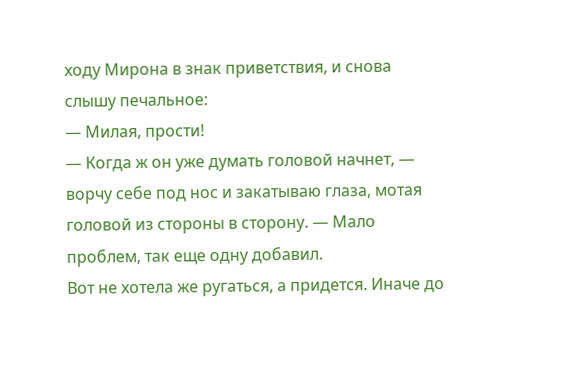ходу Мирона в знак приветствия, и снова слышу печальное:
— Милая, прости!
— Когда ж он уже думать головой начнет, — ворчу себе под нос и закатываю глаза, мотая головой из стороны в сторону. — Мало проблем, так еще одну добавил.
Вот не хотела же ругаться, а придется. Иначе до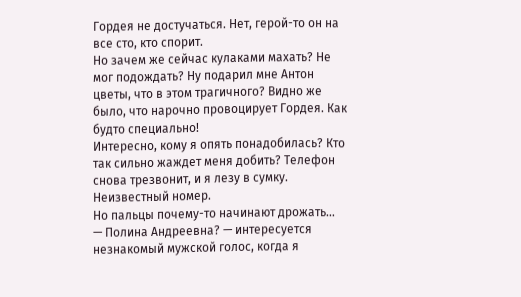Гордея не достучаться. Нет, герой-то он на все сто, кто спорит.
Но зачем же сейчас кулаками махать? Не мог подождать? Ну подарил мне Антон цветы, что в этом трагичного? Видно же было, что нарочно провоцирует Гордея. Как будто специально!
Интересно, кому я опять понадобилась? Кто так сильно жаждет меня добить? Телефон снова трезвонит, и я лезу в сумку. Неизвестный номер.
Но пальцы почему-то начинают дрожать…
— Полина Андреевна? — интересуется незнакомый мужской голос, когда я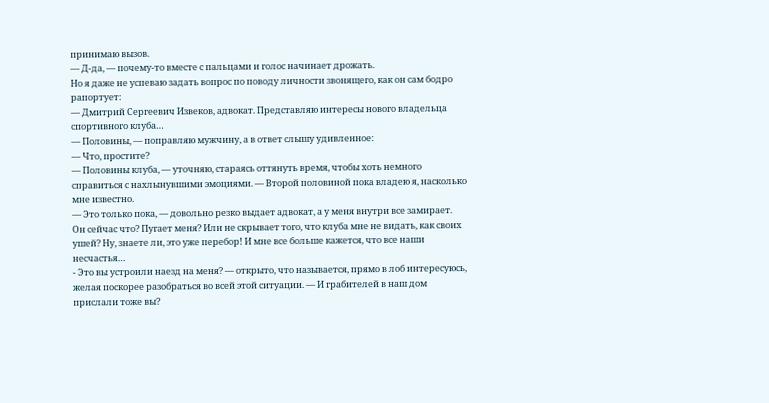принимаю вызов.
— Д-да, — почему-то вместе с пальцами и голос начинает дрожать.
Но я даже не успеваю задать вопрос по поводу личности звонящего, как он сам бодро рапортует:
— Дмитрий Сергеевич Извеков, адвокат. Представляю интересы нового владельца спортивного клуба…
— Половины, — поправляю мужчину, а в ответ слышу удивленное:
— Что, простите?
— Половины клуба, — уточняю, стараясь оттянуть время, чтобы хоть немного справиться с нахлынувшими эмоциями. — Второй половиной пока владею я, насколько мне известно.
— Это только пока, — довольно резко выдает адвокат, а у меня внутри все замирает.
Он сейчас что? Пугает меня? Или не скрывает того, что клуба мне не видать, как своих ушей? Ну, знаете ли, это уже перебор! И мне все больше кажется, что все наши несчастья…
- Это вы устроили наезд на меня? — открыто, что называется, прямо в лоб интересуюсь, желая поскорее разобраться во всей этой ситуации. — И грабителей в наш дом прислали тоже вы?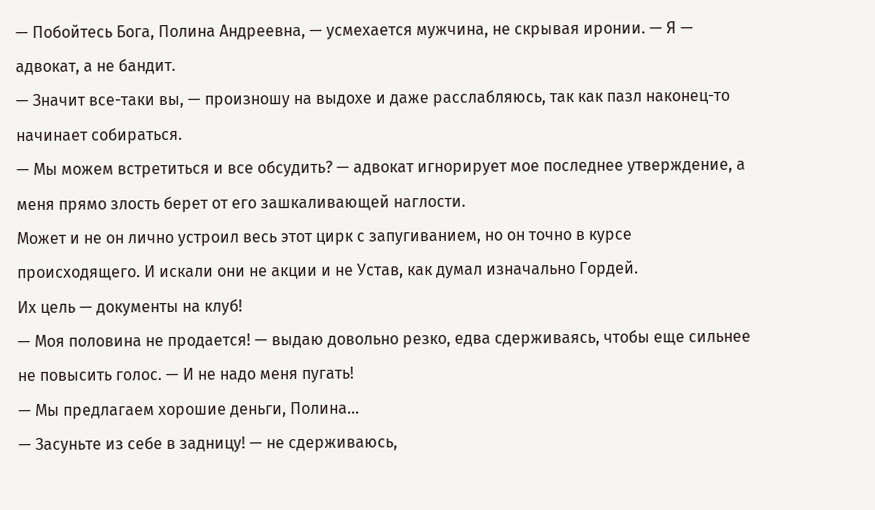— Побойтесь Бога, Полина Андреевна, — усмехается мужчина, не скрывая иронии. — Я — адвокат, а не бандит.
— Значит все-таки вы, — произношу на выдохе и даже расслабляюсь, так как пазл наконец-то начинает собираться.
— Мы можем встретиться и все обсудить? — адвокат игнорирует мое последнее утверждение, а меня прямо злость берет от его зашкаливающей наглости.
Может и не он лично устроил весь этот цирк с запугиванием, но он точно в курсе происходящего. И искали они не акции и не Устав, как думал изначально Гордей.
Их цель — документы на клуб!
— Моя половина не продается! — выдаю довольно резко, едва сдерживаясь, чтобы еще сильнее не повысить голос. — И не надо меня пугать!
— Мы предлагаем хорошие деньги, Полина…
— Засуньте из себе в задницу! — не сдерживаюсь,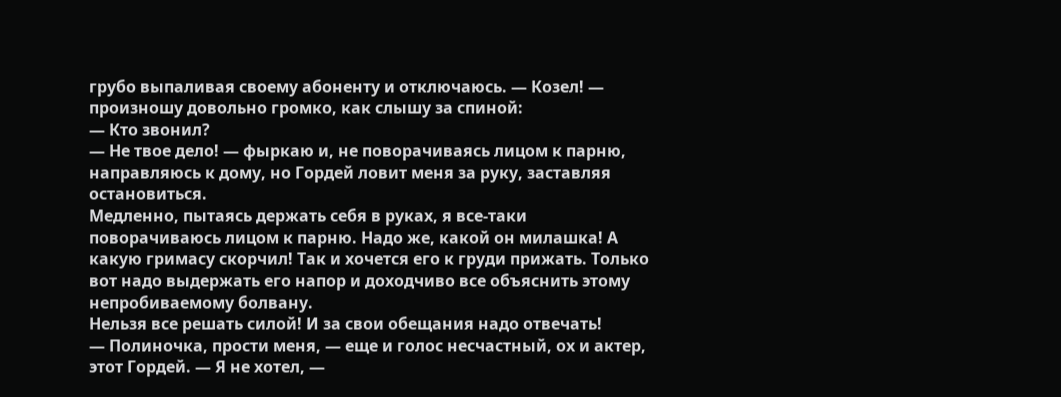грубо выпаливая своему абоненту и отключаюсь. — Козел! — произношу довольно громко, как слышу за спиной:
— Кто звонил?
— Не твое дело! — фыркаю и, не поворачиваясь лицом к парню, направляюсь к дому, но Гордей ловит меня за руку, заставляя остановиться.
Медленно, пытаясь держать себя в руках, я все-таки поворачиваюсь лицом к парню. Надо же, какой он милашка! А какую гримасу скорчил! Так и хочется его к груди прижать. Только вот надо выдержать его напор и доходчиво все объяснить этому непробиваемому болвану.
Нельзя все решать силой! И за свои обещания надо отвечать!
— Полиночка, прости меня, — еще и голос несчастный, ох и актер, этот Гордей. — Я не хотел, —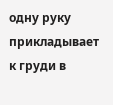одну руку прикладывает к груди в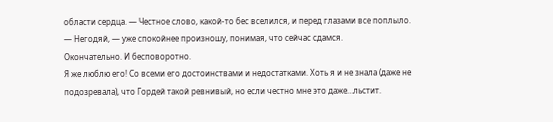области сердца. — Честное слово, какой-то бес вселился, и перед глазами все поплыло.
— Негодяй, — уже спокойнее произношу, понимая, что сейчас сдамся.
Окончательно. И бесповоротно.
Я же люблю его! Со всеми его достоинствами и недостатками. Хоть я и не знала (даже не подозревала), что Гордей такой ревнивый, но если честно мне это даже…льстит.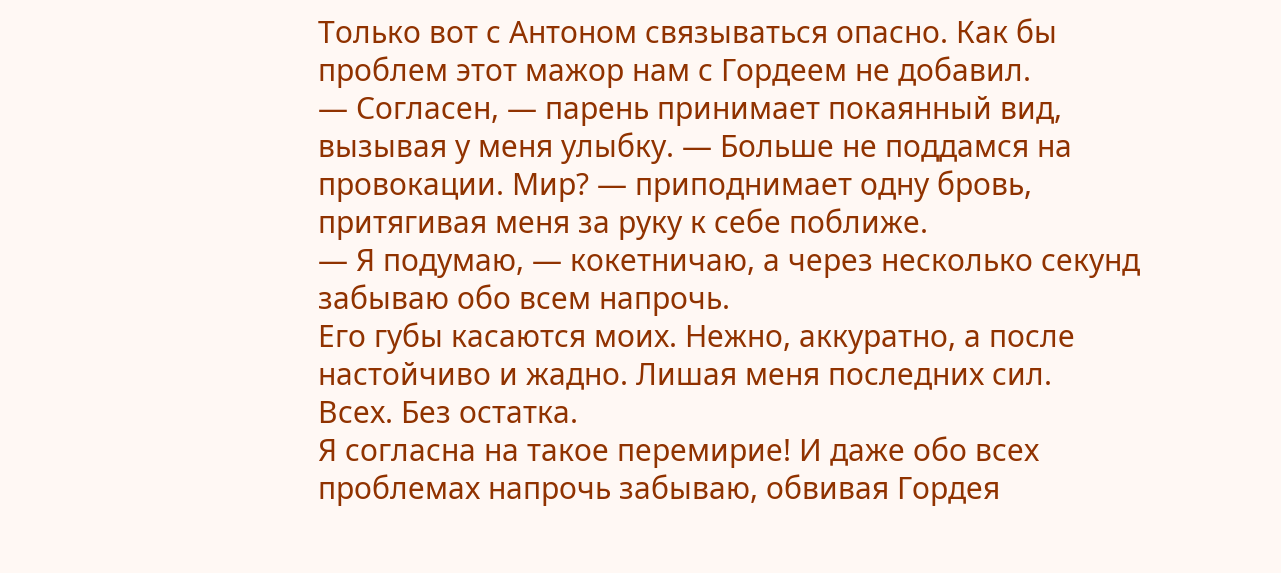Только вот с Антоном связываться опасно. Как бы проблем этот мажор нам с Гордеем не добавил.
— Согласен, — парень принимает покаянный вид, вызывая у меня улыбку. — Больше не поддамся на провокации. Мир? — приподнимает одну бровь, притягивая меня за руку к себе поближе.
— Я подумаю, — кокетничаю, а через несколько секунд забываю обо всем напрочь.
Его губы касаются моих. Нежно, аккуратно, а после настойчиво и жадно. Лишая меня последних сил.
Всех. Без остатка.
Я согласна на такое перемирие! И даже обо всех проблемах напрочь забываю, обвивая Гордея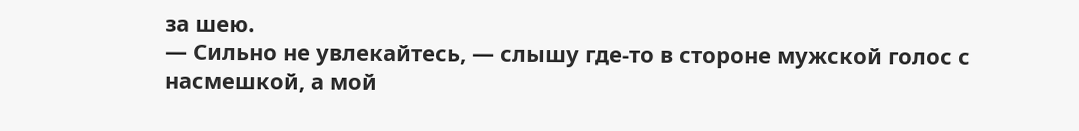за шею.
— Сильно не увлекайтесь, — слышу где-то в стороне мужской голос с насмешкой, а мой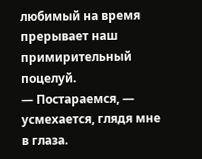любимый на время прерывает наш примирительный поцелуй.
— Постараемся, — усмехается, глядя мне в глаза.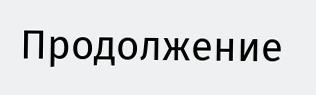Продолжение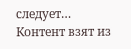следует…
Контент взят из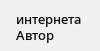интернета
Автор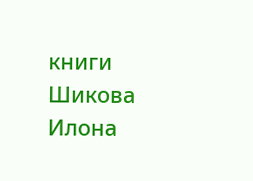книги Шикова Илона